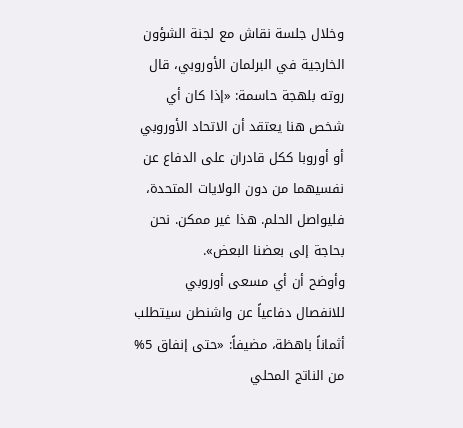وخلال جلسة نقاش مع لجنة الشؤون الخارجية في البرلمان الأوروبي، قال روته بلهجة حاسمة: «إذا كان أي شخص هنا يعتقد أن الاتحاد الأوروبي أو أوروبا ككل قادران على الدفاع عن نفسيهما من دون الولايات المتحدة، فليواصل الحلم. هذا غير ممكن. نحن بحاجة إلى بعضنا البعض».
وأوضح أن أي مسعى أوروبي للانفصال دفاعياً عن واشنطن سيتطلب أثماناً باهظة، مضيفاً: «حتى إنفاق 5% من الناتج المحلي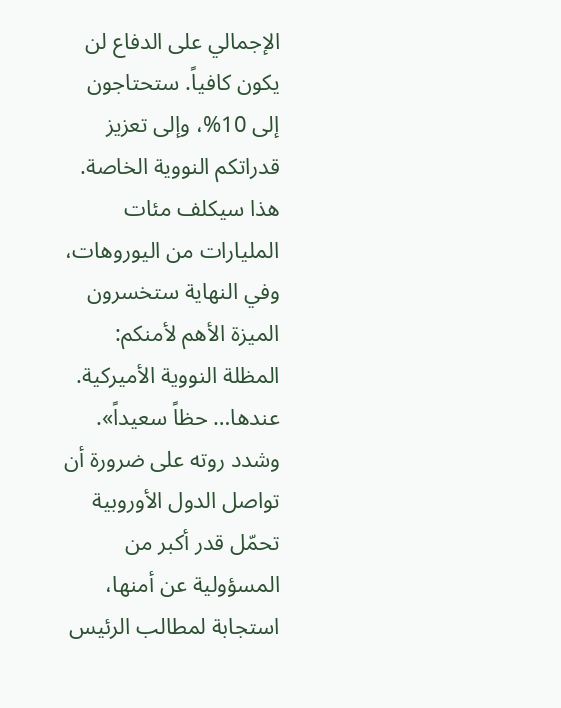الإجمالي على الدفاع لن يكون كافياً. ستحتاجون إلى 10%، وإلى تعزيز قدراتكم النووية الخاصة. هذا سيكلف مئات المليارات من اليوروهات، وفي النهاية ستخسرون الميزة الأهم لأمنكم: المظلة النووية الأميركية. عندها… حظاً سعيداً».
وشدد روته على ضرورة أن تواصل الدول الأوروبية تحمّل قدر أكبر من المسؤولية عن أمنها، استجابة لمطالب الرئيس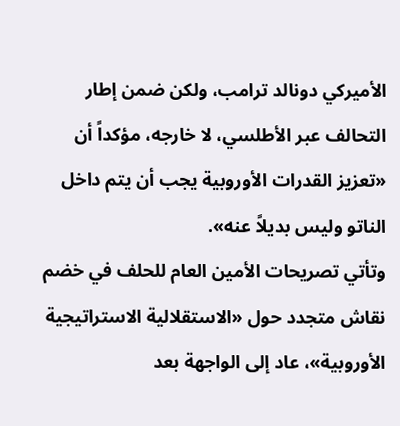الأميركي دونالد ترامب، ولكن ضمن إطار التحالف عبر الأطلسي، لا خارجه، مؤكداً أن «تعزيز القدرات الأوروبية يجب أن يتم داخل الناتو وليس بديلاً عنه».
وتأتي تصريحات الأمين العام للحلف في خضم نقاش متجدد حول «الاستقلالية الاستراتيجية الأوروبية»، عاد إلى الواجهة بعد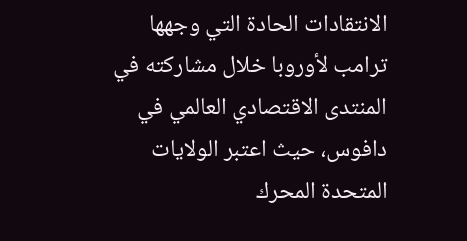الانتقادات الحادة التي وجهها ترامب لأوروبا خلال مشاركته في المنتدى الاقتصادي العالمي في دافوس، حيث اعتبر الولايات المتحدة المحرك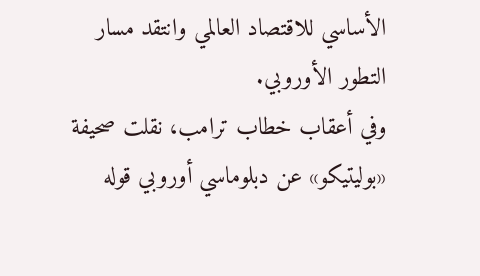الأساسي للاقتصاد العالمي وانتقد مسار التطور الأوروبي.
وفي أعقاب خطاب ترامب، نقلت صحيفة «بوليتيكو» عن دبلوماسي أوروبي قوله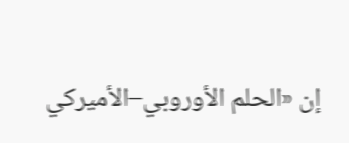إن «الحلم الأوروبي–الأميركي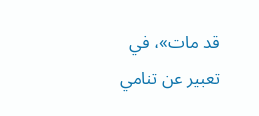قد مات»، في تعبير عن تنامي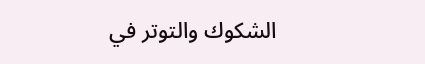الشكوك والتوتر في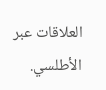العلاقات عبر الأطلسي.